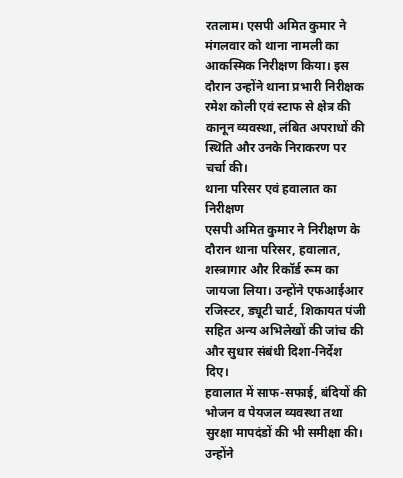रतलाम। एसपी अमित कुमार ने मंगलवार को थाना नामली का आकस्मिक निरीक्षण किया। इस दौरान उन्होंने थाना प्रभारी निरीक्षक रमेश कोली एवं स्टाफ से क्षेत्र की कानून व्यवस्था, लंबित अपराधों की स्थिति और उनके निराकरण पर चर्चा की।
थाना परिसर एवं हवालात का निरीक्षण
एसपी अमित कुमार ने निरीक्षण के दौरान थाना परिसर, हवालात, शस्त्रागार और रिकॉर्ड रूम का जायजा लिया। उन्होंने एफआईआर रजिस्टर, ड्यूटी चार्ट, शिकायत पंजी सहित अन्य अभिलेखों की जांच की और सुधार संबंधी दिशा-निर्देश दिए।
हवालात में साफ-सफाई, बंदियों की भोजन व पेयजल व्यवस्था तथा सुरक्षा मापदंडों की भी समीक्षा की। उन्होंने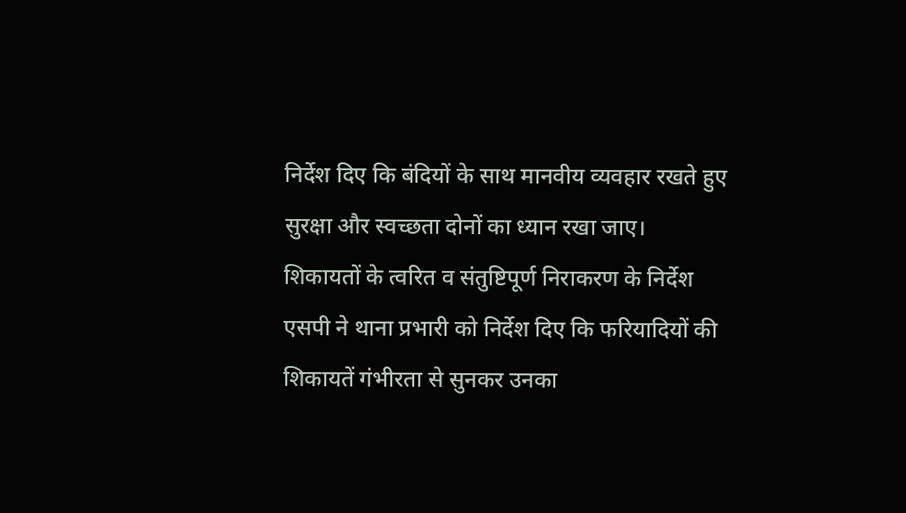निर्देश दिए कि बंदियों के साथ मानवीय व्यवहार रखते हुए सुरक्षा और स्वच्छता दोनों का ध्यान रखा जाए।
शिकायतों के त्वरित व संतुष्टिपूर्ण निराकरण के निर्देश
एसपी ने थाना प्रभारी को निर्देश दिए कि फरियादियों की शिकायतें गंभीरता से सुनकर उनका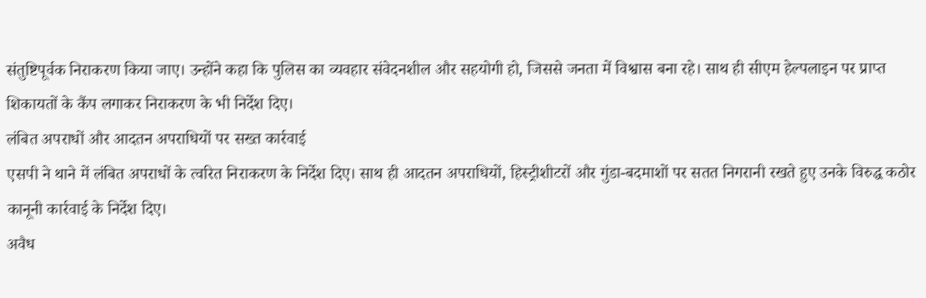संतुष्टिपूर्वक निराकरण किया जाए। उन्होंने कहा कि पुलिस का व्यवहार संवेदनशील और सहयोगी हो, जिससे जनता में विश्वास बना रहे। साथ ही सीएम हेल्पलाइन पर प्राप्त शिकायतों के कैंप लगाकर निराकरण के भी निर्देश दिए।
लंबित अपराधों और आदतन अपराधियों पर सख्त कार्रवाई
एसपी ने थाने में लंबित अपराधों के त्वरित निराकरण के निर्देश दिए। साथ ही आदतन अपराधियों, हिस्ट्रीशीटरों और गुंडा-बदमाशों पर सतत निगरानी रखते हुए उनके विरुद्ध कठोर कानूनी कार्रवाई के निर्देश दिए।
अवैध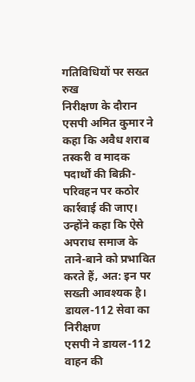गतिविधियों पर सख्त रुख
निरीक्षण के दौरान एसपी अमित कुमार ने कहा कि अवैध शराब तस्करी व मादक पदार्थों की बिक्री-परिवहन पर कठोर कार्रवाई की जाए। उन्होंने कहा कि ऐसे अपराध समाज के ताने-बाने को प्रभावित करते हैं, अत: इन पर सख्ती आवश्यक है।
डायल-112 सेवा का निरीक्षण
एसपी ने डायल-112 वाहन की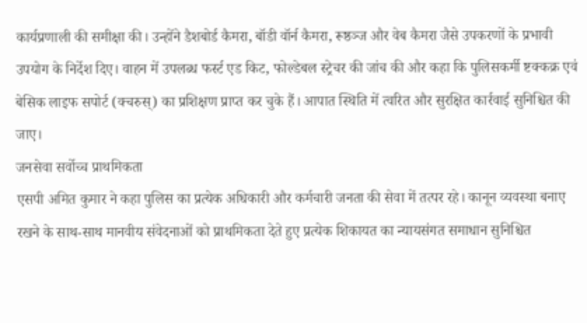कार्यप्रणाली की समीक्षा की। उन्होंने डैशबोर्ड कैमरा, बॉडी वॉर्न कैमरा, रूष्ठञ्ज और वेब कैमरा जैसे उपकरणों के प्रभावी उपयोग के निर्देश दिए। वाहन में उपलब्ध फर्स्ट एड किट, फोल्डेबल स्ट्रेचर की जांच की और कहा कि पुलिसकर्मी ष्टक्कक्र एवं बेसिक लाइफ सपोर्ट (क्चरुस्) का प्रशिक्षण प्राप्त कर चुके हैं। आपात स्थिति में त्वरित और सुरक्षित कार्रवाई सुनिश्चित की जाए।
जनसेवा सर्वोच्च प्राथमिकता
एसपी अमित कुमार ने कहा पुलिस का प्रत्येक अधिकारी और कर्मचारी जनता की सेवा में तत्पर रहे। कानून व्यवस्था बनाए रखने के साथ-साथ मानवीय संवेदनाओं को प्राथमिकता देते हुए प्रत्येक शिकायत का न्यायसंगत समाधान सुनिश्चित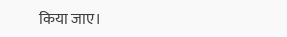किया जाए।